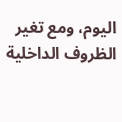اليوم، ومع تغير الظروف الداخلية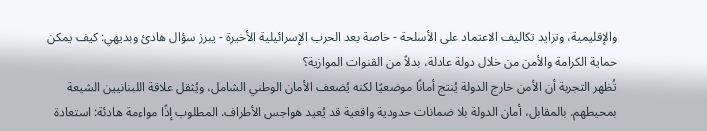والإقليمية، وتزايد تكاليف الاعتماد على الأسلحة - خاصة بعد الحرب الإسرائيلية الأخيرة - يبرز سؤال هادئ وبديهي: كيف يمكن حماية الكرامة والأمن من خلال دولة عادلة، بدلاً من القنوات الموازية؟
تُظهر التجربة أن الأمن خارج الدولة يُنتج أمانًا موضعيًا لكنه يُضعف الأمان الوطني الشامل، ويُثقل علاقة اللبنانيين الشيعة بمحيطهم. بالمقابل، أمان الدولة بلا ضمانات حدودية واقعية قد يُعيد هواجس الأطراف. المطلوب إذًا مواءمة هادئة: استعادة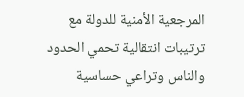المرجعية الأمنية للدولة مع ترتيبات انتقالية تحمي الحدود والناس وتراعي حساسية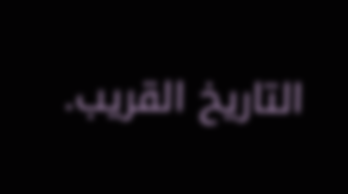التاريخ القريب.